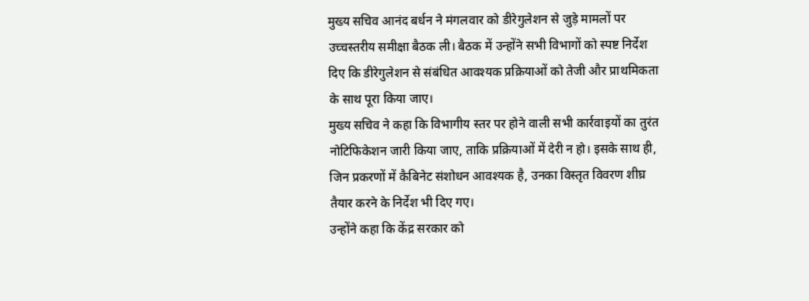मुख्य सचिव आनंद बर्धन ने मंगलवार को डीरेगुलेशन से जुड़े मामलों पर उच्चस्तरीय समीक्षा बैठक ली। बैठक में उन्होंने सभी विभागों को स्पष्ट निर्देश दिए कि डीरेगुलेशन से संबंधित आवश्यक प्रक्रियाओं को तेजी और प्राथमिकता के साथ पूरा किया जाए।
मुख्य सचिव ने कहा कि विभागीय स्तर पर होने वाली सभी कार्रवाइयों का तुरंत नोटिफिकेशन जारी किया जाए, ताकि प्रक्रियाओं में देरी न हो। इसके साथ ही, जिन प्रकरणों में कैबिनेट संशोधन आवश्यक है, उनका विस्तृत विवरण शीघ्र तैयार करने के निर्देश भी दिए गए।
उन्होंने कहा कि केंद्र सरकार को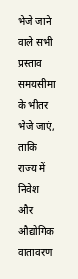भेजे जाने वाले सभी प्रस्ताव समयसीमा के भीतर भेजे जाएं, ताकि राज्य में निवेश और औद्योगिक वातावरण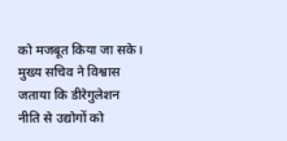को मजबूत किया जा सके।
मुख्य सचिव ने विश्वास जताया कि डीरेगुलेशन नीति से उद्योगों को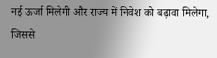नई ऊर्जा मिलेगी और राज्य में निवेश को बढ़ावा मिलेगा, जिससे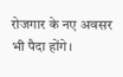रोजगार के नए अवसर भी पैदा होंगे।